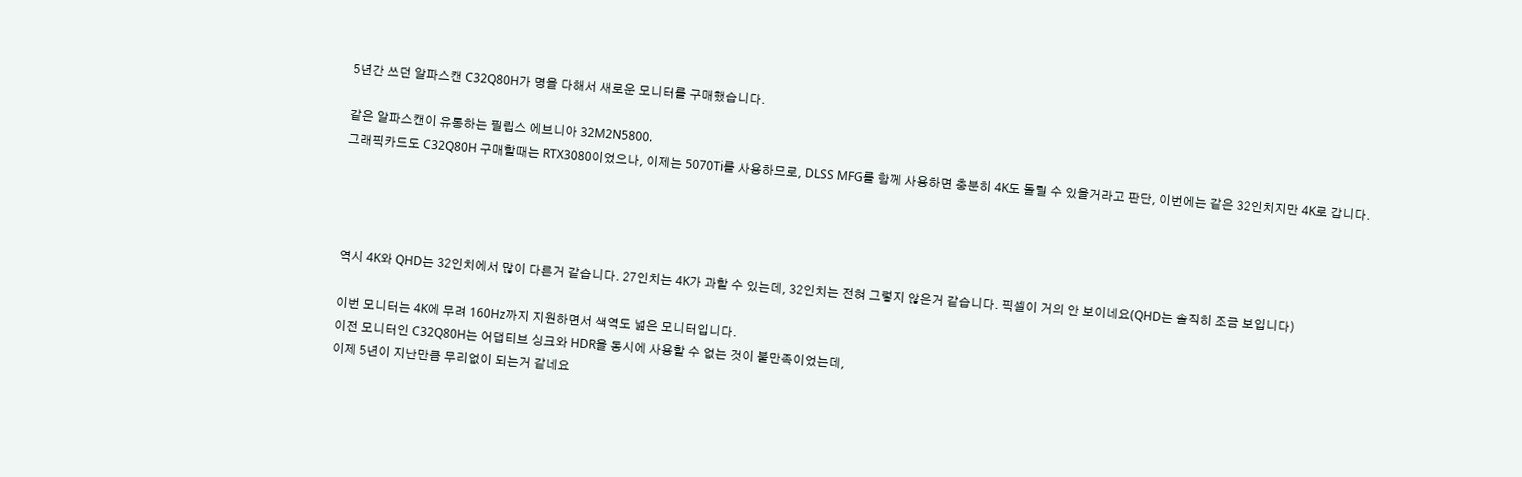5년간 쓰던 알파스캔 C32Q80H가 명을 다해서 새로운 모니터를 구매했습니다.

같은 알파스캔이 유통하는 필립스 에브니아 32M2N5800.
그래픽카드도 C32Q80H 구매할때는 RTX3080이었으나, 이제는 5070Ti를 사용하므로, DLSS MFG를 함께 사용하면 충분히 4K도 돌릴 수 있을거라고 판단, 이번에는 같은 32인치지만 4K로 갑니다.




역시 4K와 QHD는 32인치에서 많이 다른거 같습니다. 27인치는 4K가 과할 수 있는데, 32인치는 전혀 그렇지 않은거 같습니다. 픽셀이 거의 안 보이네요(QHD는 솔직히 조금 보입니다)

이번 모니터는 4K에 무려 160Hz까지 지원하면서 색역도 넓은 모니터입니다.
이전 모니터인 C32Q80H는 어댑티브 싱크와 HDR을 동시에 사용할 수 없는 것이 불만족이었는데,
이제 5년이 지난만큼 무리없이 되는거 같네요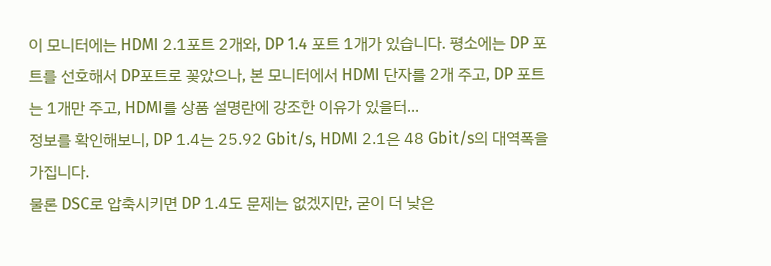이 모니터에는 HDMI 2.1포트 2개와, DP 1.4 포트 1개가 있습니다. 평소에는 DP 포트를 선호해서 DP포트로 꽂았으나, 본 모니터에서 HDMI 단자를 2개 주고, DP 포트는 1개만 주고, HDMI를 상품 설명란에 강조한 이유가 있을터...
정보를 확인해보니, DP 1.4는 25.92 Gbit/s, HDMI 2.1은 48 Gbit/s의 대역폭을 가집니다.
물론 DSC로 압축시키면 DP 1.4도 문제는 없겠지만, 굳이 더 낮은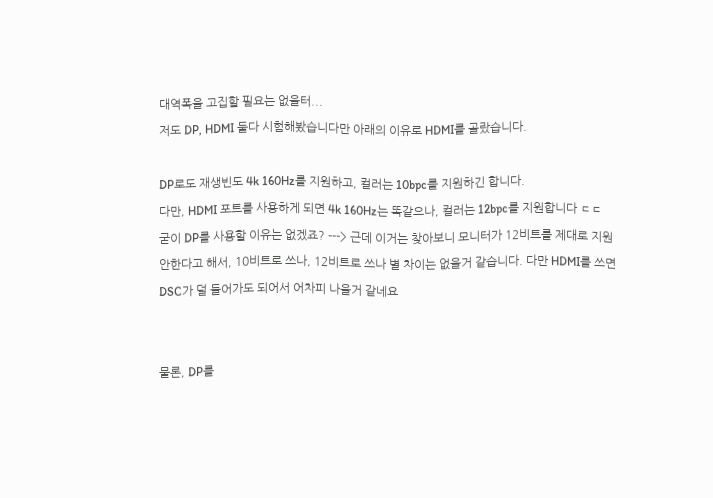대역폭을 고집할 필요는 없을터...
저도 DP, HDMI 둘다 시험해봤습니다만 아래의 이유로 HDMI를 골랐습니다.

DP로도 재생빈도 4k 160Hz를 지원하고, 컬러는 10bpc를 지원하긴 합니다.
다만, HDMI 포트를 사용하게 되면 4k 160Hz는 똑같으나, 컬러는 12bpc를 지원합니다 ㄷㄷ
굳이 DP를 사용할 이유는 없겠죠? ---> 근데 이거는 찾아보니 모니터가 12비트를 제대로 지원 안한다고 해서, 10비트로 쓰나, 12비트로 쓰나 별 차이는 없을거 같습니다. 다만 HDMI를 쓰면 DSC가 덜 들어가도 되어서 어차피 나을거 같네요


물론, DP를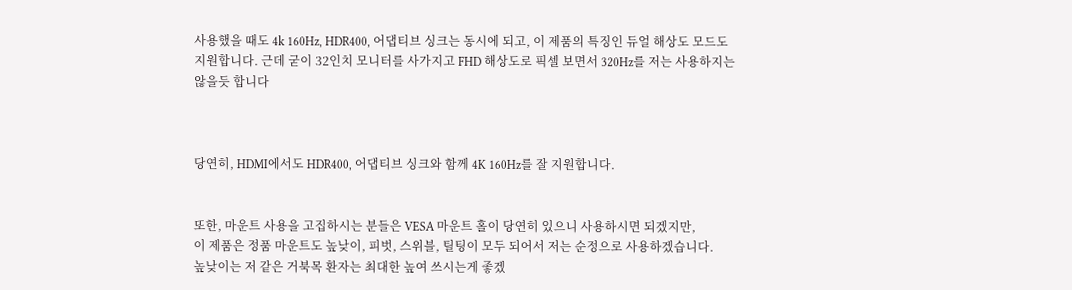사용했을 때도 4k 160Hz, HDR400, 어댑티브 싱크는 동시에 되고, 이 제품의 특징인 듀얼 해상도 모드도 지원합니다. 근데 굳이 32인치 모니터를 사가지고 FHD 해상도로 픽셀 보면서 320Hz를 저는 사용하지는 않을듯 합니다



당연히, HDMI에서도 HDR400, 어댑티브 싱크와 함께 4K 160Hz를 잘 지원합니다.


또한, 마운트 사용을 고집하시는 분들은 VESA 마운트 홀이 당연히 있으니 사용하시면 되겠지만,
이 제품은 정품 마운트도 높낮이, 피벗, 스위블, 틸팅이 모두 되어서 저는 순정으로 사용하겠습니다.
높낮이는 저 같은 거북목 환자는 최대한 높여 쓰시는게 좋겠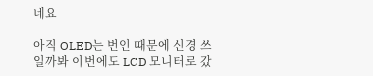네요

아직 OLED는 번인 때문에 신경 쓰일까봐 이번에도 LCD 모니터로 갔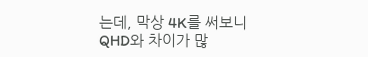는데, 막상 4K를 써보니 QHD와 차이가 많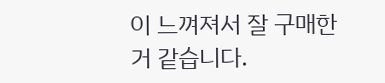이 느껴져서 잘 구매한거 같습니다.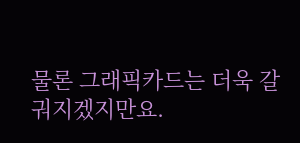물론 그래픽카드는 더욱 갈궈지겠지만요.